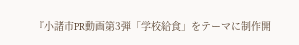『小諸市PR動画第3弾「学校給食」をテーマに制作開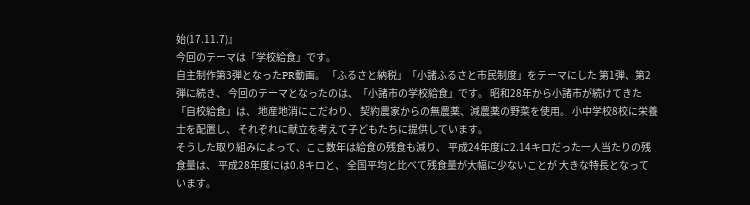始(17.11.7)』
今回のテーマは「学校給食」です。
自主制作第3弾となったPR動画。 「ふるさと納税」「小諸ふるさと市民制度」をテーマにした 第1弾、第2弾に続き、 今回のテーマとなったのは、「小諸市の学校給食」です。 昭和28年から小諸市が続けてきた「自校給食」は、 地産地消にこだわり、 契約農家からの無農薬、減農薬の野菜を使用。 小中学校8校に栄養士を配置し、 それぞれに献立を考えて子どもたちに提供しています。
そうした取り組みによって、ここ数年は給食の残食も減り、 平成24年度に2.14キロだった一人当たりの残食量は、 平成28年度には0.8キロと、 全国平均と比べて残食量が大幅に少ないことが 大きな特長となっています。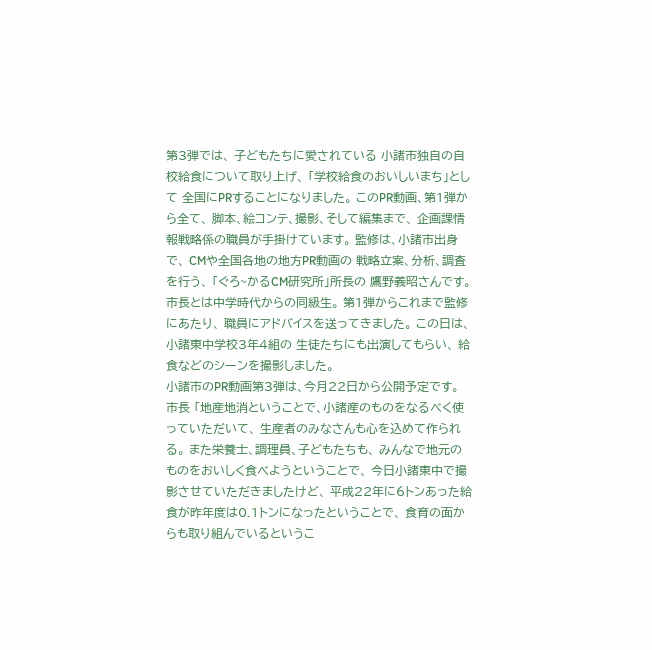第3弾では、 子どもたちに愛されている 小諸市独自の自校給食について取り上げ、 「学校給食のおいしいまち」として 全国にPRすることになりました。 このPR動画、第1弾から全て、 脚本、絵コンテ、撮影、そして編集まで、 企画課情報戦略係の職員が手掛けています。 監修は、小諸市出身で、 CMや全国各地の地方PR動画の 戦略立案、分析、調査を行う、 「ぐろ~かるCM研究所」所長の 鷹野義昭さんです。 市長とは中学時代からの同級生。 第1弾からこれまで監修にあたり、 職員にアドバイスを送ってきました。 この日は、小諸東中学校3年4組の 生徒たちにも出演してもらい、 給食などのシーンを撮影しました。
小諸市のPR動画第3弾は、今月22日から公開予定です。
市長 「地産地消ということで、小諸産のものをなるべく使っていただいて、 生産者のみなさんも心を込めて作られる。 また栄養士、調理員、子どもたちも、 みんなで地元のものをおいしく食べようということで、 今日小諸東中で撮影させていただきましたけど、 平成22年に6トンあった給食が昨年度は0.1トンになったということで、 食育の面からも取り組んでいるというこ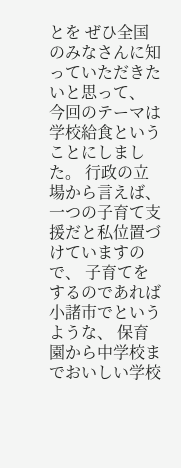とを ぜひ全国のみなさんに知っていただきたいと思って、 今回のテーマは学校給食ということにしました。 行政の立場から言えば、一つの子育て支援だと私位置づけていますので、 子育てをするのであれば小諸市でというような、 保育園から中学校までおいしい学校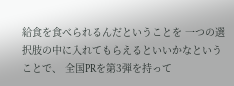給食を食べられるんだということを 一つの選択肢の中に入れてもらえるといいかなということで、 全国PRを第3弾を持って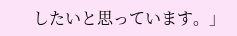したいと思っています。」